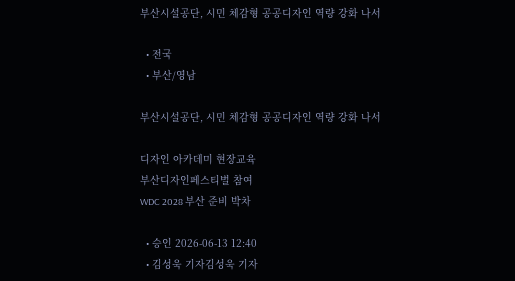부산시설공단, 시민 체감형 공공디자인 역량 강화 나서

  • 전국
  • 부산/영남

부산시설공단, 시민 체감형 공공디자인 역량 강화 나서

디자인 아카데미 현장교육
부산디자인페스티벌 참여
WDC 2028 부산 준비 박차

  • 승인 2026-06-13 12:40
  • 김성욱 기자김성욱 기자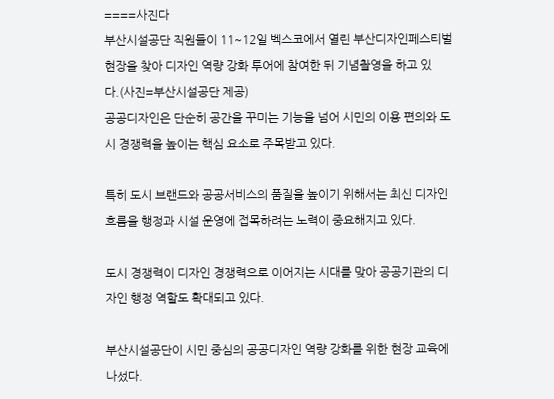====사진다
부산시설공단 직원들이 11~12일 벡스코에서 열린 부산디자인페스티벌 현장을 찾아 디자인 역량 강화 투어에 참여한 뒤 기념촬영을 하고 있다.(사진=부산시설공단 제공)
공공디자인은 단순히 공간을 꾸미는 기능을 넘어 시민의 이용 편의와 도시 경쟁력을 높이는 핵심 요소로 주목받고 있다.

특히 도시 브랜드와 공공서비스의 품질을 높이기 위해서는 최신 디자인 흐름을 행정과 시설 운영에 접목하려는 노력이 중요해지고 있다.

도시 경쟁력이 디자인 경쟁력으로 이어지는 시대를 맞아 공공기관의 디자인 행정 역할도 확대되고 있다.

부산시설공단이 시민 중심의 공공디자인 역량 강화를 위한 현장 교육에 나섰다.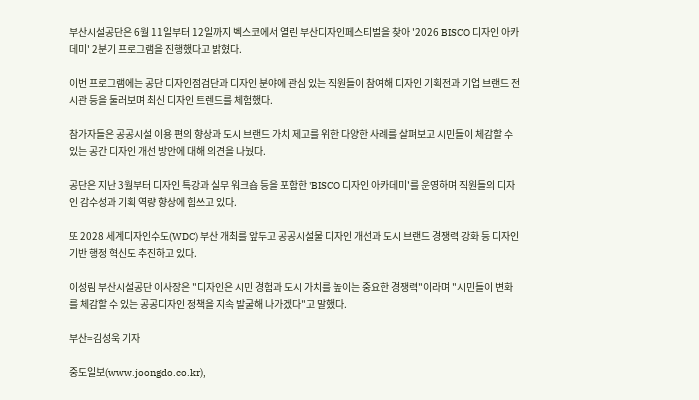부산시설공단은 6월 11일부터 12일까지 벡스코에서 열린 부산디자인페스티벌을 찾아 '2026 BISCO 디자인 아카데미' 2분기 프로그램을 진행했다고 밝혔다.

이번 프로그램에는 공단 디자인점검단과 디자인 분야에 관심 있는 직원들이 참여해 디자인 기획전과 기업 브랜드 전시관 등을 둘러보며 최신 디자인 트렌드를 체험했다.

참가자들은 공공시설 이용 편의 향상과 도시 브랜드 가치 제고를 위한 다양한 사례를 살펴보고 시민들이 체감할 수 있는 공간 디자인 개선 방안에 대해 의견을 나눴다.

공단은 지난 3월부터 디자인 특강과 실무 워크숍 등을 포함한 'BISCO 디자인 아카데미'를 운영하며 직원들의 디자인 감수성과 기획 역량 향상에 힘쓰고 있다.

또 2028 세계디자인수도(WDC) 부산 개최를 앞두고 공공시설물 디자인 개선과 도시 브랜드 경쟁력 강화 등 디자인 기반 행정 혁신도 추진하고 있다.

이성림 부산시설공단 이사장은 "디자인은 시민 경험과 도시 가치를 높이는 중요한 경쟁력"이라며 "시민들이 변화를 체감할 수 있는 공공디자인 정책을 지속 발굴해 나가겠다"고 말했다.

부산=김성욱 기자

중도일보(www.joongdo.co.kr),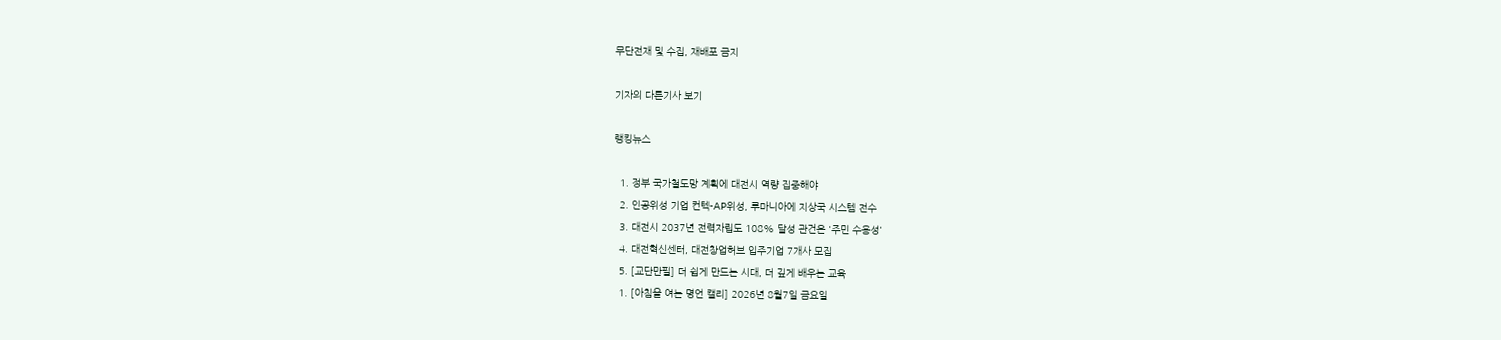무단전재 및 수집, 재배포 금지

기자의 다른기사 보기

랭킹뉴스

  1. 정부 국가철도망 계획에 대전시 역량 집중해야
  2. 인공위성 기업 컨텍-AP위성, 루마니아에 지상국 시스템 전수
  3. 대전시 2037년 전력자립도 108% 달성 관건은 '주민 수용성'
  4. 대전혁신센터, 대전창업허브 입주기업 7개사 모집
  5. [교단만필] 더 쉽게 만드는 시대, 더 깊게 배우는 교육
  1. [아침을 여는 명언 캘리] 2026년 8월7일 금요일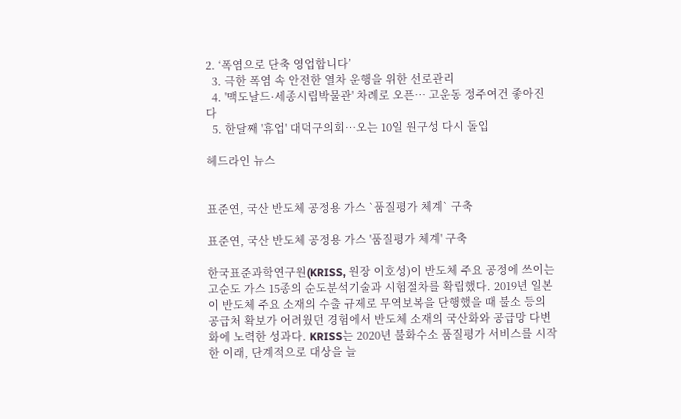2. ‘폭염으로 단축 영업합니다’
  3. 극한 폭염 속 안전한 열차 운행을 위한 선로관리
  4. '맥도날드·세종시립박물관' 차례로 오픈… 고운동 정주여건 좋아진다
  5. 한달째 '휴업' 대덕구의회…오는 10일 원구성 다시 돌입

헤드라인 뉴스


표준연, 국산 반도체 공정용 가스 `품질평가 체계` 구축

표준연, 국산 반도체 공정용 가스 '품질평가 체계' 구축

한국표준과학연구원(KRISS, 원장 이호성)이 반도체 주요 공정에 쓰이는 고순도 가스 15종의 순도분석기술과 시험절차를 확립했다. 2019년 일본이 반도체 주요 소재의 수출 규제로 무역보복을 단행했을 때 불소 등의 공급처 확보가 어려웠던 경험에서 반도체 소재의 국산화와 공급망 다변화에 노력한 성과다. KRISS는 2020년 불화수소 품질평가 서비스를 시작한 이래, 단계적으로 대상을 늘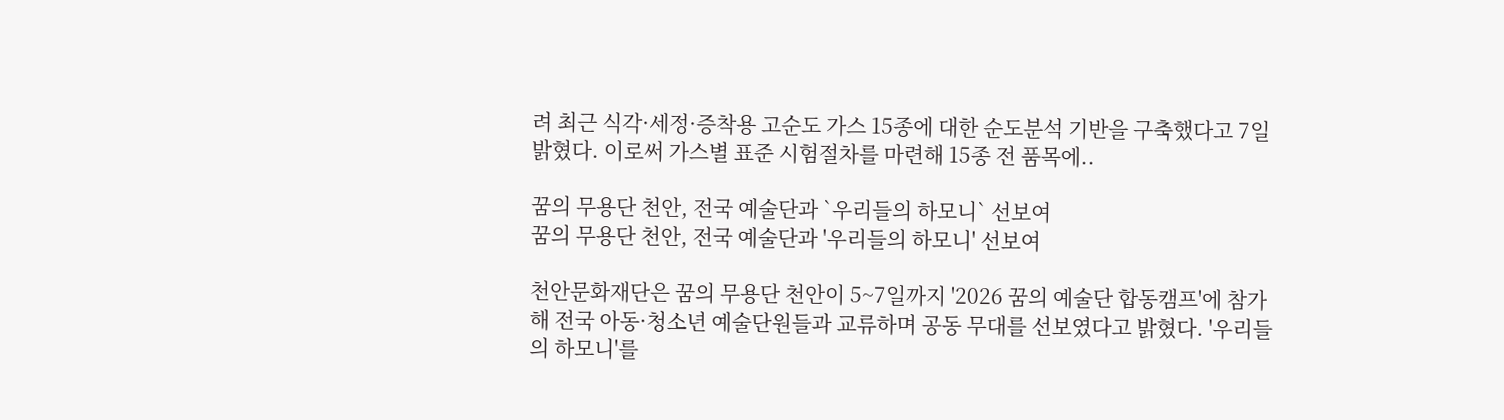려 최근 식각·세정·증착용 고순도 가스 15종에 대한 순도분석 기반을 구축했다고 7일 밝혔다. 이로써 가스별 표준 시험절차를 마련해 15종 전 품목에..

꿈의 무용단 천안, 전국 예술단과 `우리들의 하모니` 선보여
꿈의 무용단 천안, 전국 예술단과 '우리들의 하모니' 선보여

천안문화재단은 꿈의 무용단 천안이 5~7일까지 '2026 꿈의 예술단 합동캠프'에 참가해 전국 아동·청소년 예술단원들과 교류하며 공동 무대를 선보였다고 밝혔다. '우리들의 하모니'를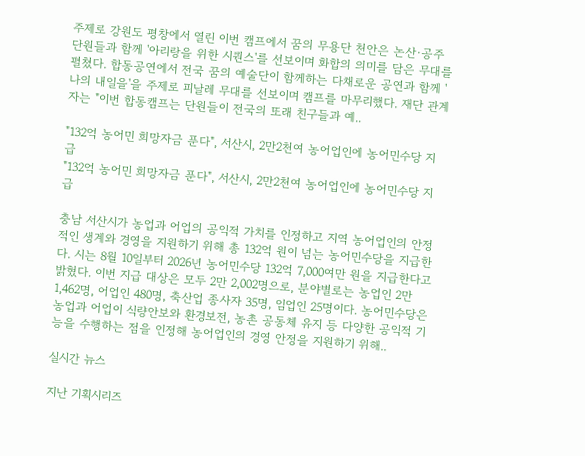주제로 강원도 평창에서 열린 이번 캠프에서 꿈의 무용단 천안은 논산·공주 단원들과 함께 '아리랑을 위한 시퀀스'를 선보이며 화합의 의미를 담은 무대를 펼쳤다. 합동공연에서 전국 꿈의 예술단이 함께하는 다채로운 공연과 함께 '나의 내일을'을 주제로 피날레 무대를 선보이며 캠프를 마무리했다. 재단 관계자는 "이번 합동캠프는 단원들이 전국의 또래 친구들과 예..

"132억 농어민 희망자금 푼다", 서산시, 2만2천여 농어업인에 농어민수당 지급
"132억 농어민 희망자금 푼다", 서산시, 2만2천여 농어업인에 농어민수당 지급

충남 서산시가 농업과 어업의 공익적 가치를 인정하고 지역 농어업인의 안정적인 생계와 경영을 지원하기 위해 총 132억 원이 넘는 농어민수당을 지급한다. 시는 8월 10일부터 2026년 농어민수당 132억 7,000여만 원을 지급한다고 밝혔다. 이번 지급 대상은 모두 2만 2,002명으로, 분야별로는 농업인 2만 1,462명, 어업인 480명, 축산업 종사자 35명, 임업인 25명이다. 농어민수당은 농업과 어업이 식량안보와 환경보전, 농촌 공동체 유지 등 다양한 공익적 기능을 수행하는 점을 인정해 농어업인의 경영 안정을 지원하기 위해..

실시간 뉴스

지난 기획시리즈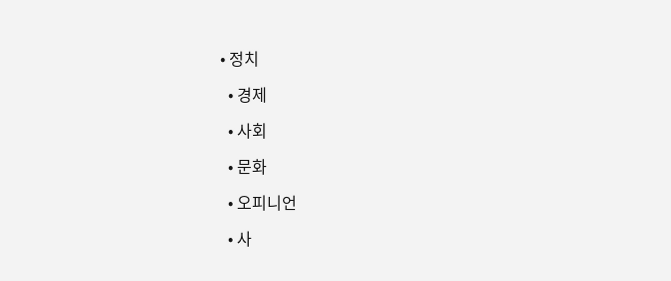• 정치

  • 경제

  • 사회

  • 문화

  • 오피니언

  • 사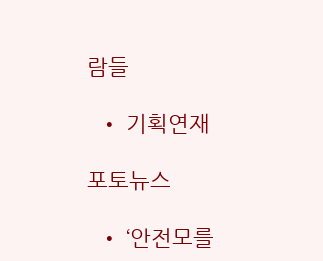람들

  • 기획연재

포토뉴스

  • ‘안전모를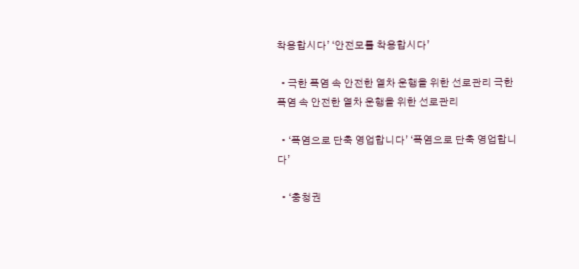착용합시다’ ‘안전모를 착용합시다’

  • 극한 폭염 속 안전한 열차 운행을 위한 선로관리 극한 폭염 속 안전한 열차 운행을 위한 선로관리

  • ‘폭염으로 단축 영업합니다’ ‘폭염으로 단축 영업합니다’

  • ‘충청권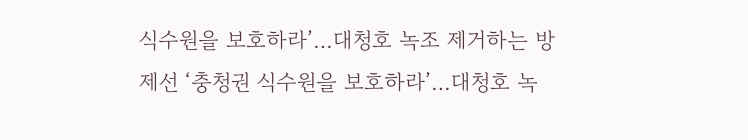식수원을 보호하라’…대청호 녹조 제거하는 방제선 ‘충청권 식수원을 보호하라’…대청호 녹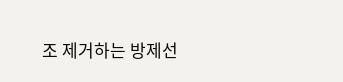조 제거하는 방제선